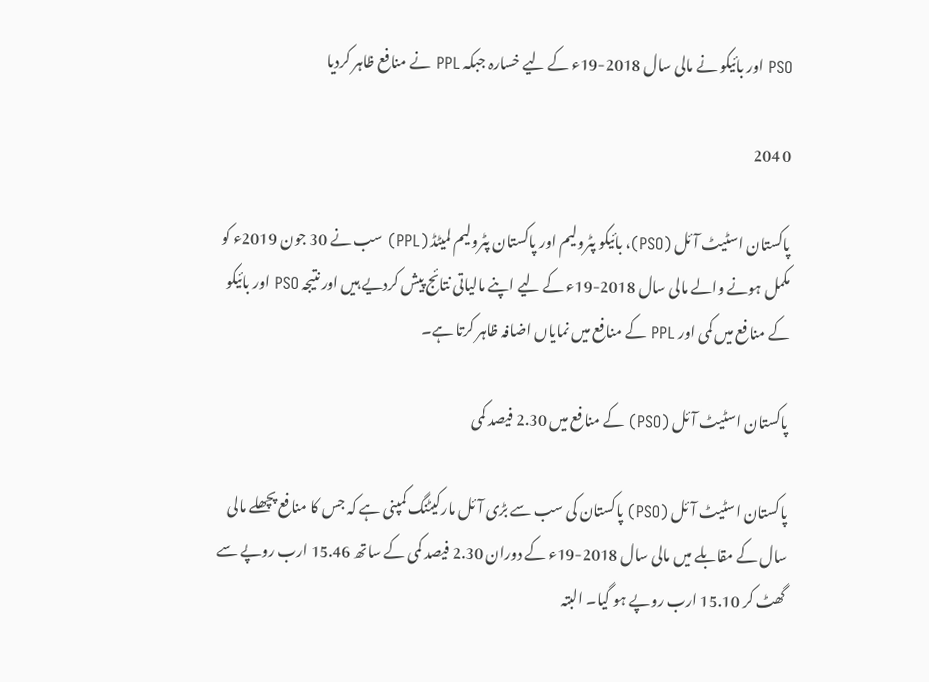PSO اور بائیکو نے مالی سال 2018-19ء کے لیے خسارہ جبکہ PPL نے منافع ظاہر کردیا

0 204

پاکستان اسٹیٹ آئل (PSO)، بائیکو پٹرولیم اور پاکستان پٹرولیم لمیٹڈ (PPL) سب نے 30 جون 2019ء کو مکمل ہونے والے مالی سال 2018-19ء کے لیے اپنے مالیاتی نتائج پیش کردیے ہیں اور نتیجہ PSO اور بائیکو کے منافع میں کمی اور PPL کے منافع میں نمایاں اضافہ ظاہر کرتا ہے۔

پاکستان اسٹیٹ آئل (PSO) کے منافع میں 2.30 فیصد کمی

پاکستان اسٹیٹ آئل (PSO) پاکستان کی سب سے بڑی آئل مارکیٹنگ کمپنی ہے کہ جس کا منافع پچھلے مالی سال کے مقابلے میں مالی سال 2018-19ء کے دوران 2.30 فیصد کمی کے ساتھ 15.46 ارب روپے سے گھٹ کر 15.10 ارب روپے ہو گیا۔ البتہ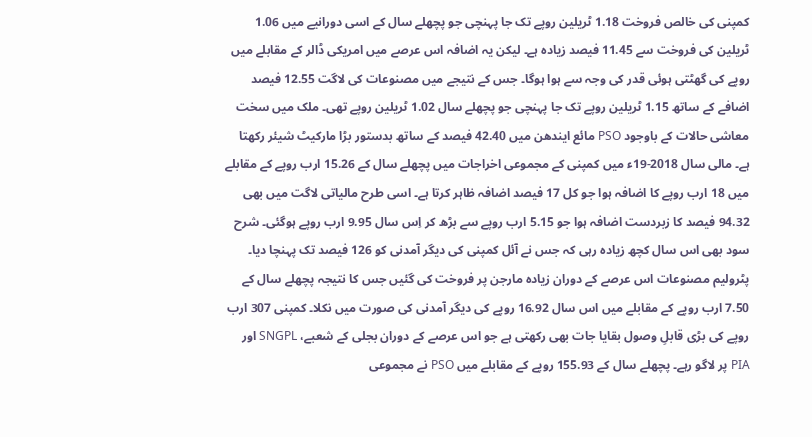کمپنی کی خالص فروخت 1.18 ٹریلین روپے تک جا پہنچی جو پچھلے سال کے اسی دورانیے میں 1.06 ٹریلین کی فروخت سے 11.45 فیصد زیادہ ہے۔ لیکن یہ اضافہ اس عرصے میں امریکی ڈالر کے مقابلے میں روپے کی گھٹتی ہوئی قدر کی وجہ سے ہوا ہوگا۔ جس کے نتیجے میں مصنوعات کی لاگت 12.55 فیصد اضافے کے ساتھ 1.15 ٹریلین روپے تک جا پہنچی جو پچھلے سال 1.02 ٹریلین روپے تھی۔ ملک میں سخت معاشی حالات کے باوجود PSO مائع ایندھن میں 42.40 فیصد کے ساتھ بدستور بڑا مارکیٹ شیئر رکھتا ہے۔ مالی سال 2018-19ء میں کمپنی کے مجموعی اخراجات میں پچھلے سال کے 15.26 ارب روپے کے مقابلے میں 18 ارب روپے کا اضافہ ہوا جو کل 17 فیصد اضافہ ظاہر کرتا ہے۔ اسی طرح مالیاتی لاگت میں بھی 94.32 فیصد کا زبردست اضافہ ہوا جو 5.15 ارب روپے سے بڑھ کر اِس سال 9.95 ارب روپے ہوگئی۔ شرح سود بھی اس سال کچھ زیادہ رہی کہ جس نے آئل کمپنی کی دیگر آمدنی کو 126 فیصد تک پہنچا دیا۔ پٹرولیم مصنوعات اس عرصے کے دوران زیادہ مارجن پر فروخت کی گئیں جس کا نتیجہ پچھلے سال کے 7.50 ارب روپے کے مقابلے میں اس سال 16.92 روپے کی دیگر آمدنی کی صورت میں نکلا۔ کمپنی 307 ارب روپے کی بڑی قابلِ وصول بقایا جات بھی رکھتی ہے جو اس عرصے کے دوران بجلی کے شعبے، SNGPL اور PIA پر لاگو رہے۔ پچھلے سال کے 155.93 روپے کے مقابلے میں PSO نے مجموعی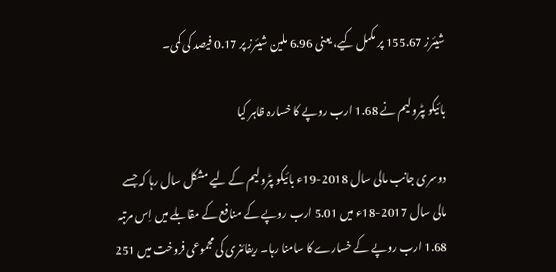شیئرز 155.67 پر مکمل کیے، یعنی 6.96 ملین شیئرز پر 0.17 فیصد کی کمی۔

بائیکو پٹرولیم نے 1.68 ارب روپے کا خسارہ ظاہر کیا

دوسری جانب مالی سال 2018-19ء بائیکو پٹرولیم کے لیے مشکل سال رہا کہ جسے مالی سال 2017-18ء میں 5.01 ارب روپے کے منافع کے مقابلے میں اِس مرتبہ 1.68 ارب روپے کے خسارے کا سامنا رہا۔ ریفائنری کی مجموعی فروخت میں 251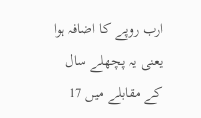ارب روپے کا اضافہ ہوا یعنی یہ پچھلے سال کے مقابلے میں 17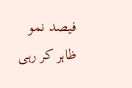فیصد نمو ظاہر کر رہی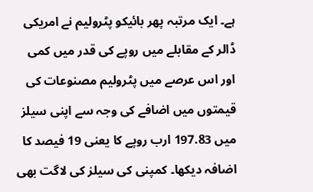ہے۔ ایک مرتبہ پھر بائیکو پٹرولیم نے امریکی ڈالر کے مقابلے میں روپے کی قدر میں کمی اور اس عرصے میں پٹرولیم مصنوعات کی قیمتوں میں اضافے کی وجہ سے اپنی سیلز میں 197.83 ارب روپے کا یعنی 19 فیصد کا اضافہ دیکھا۔ کمپنی کی سیلز کی لاگت بھی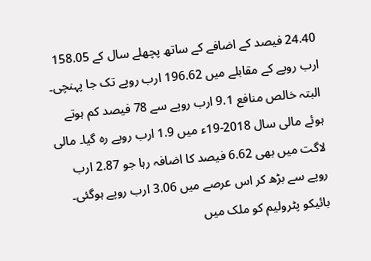24.40 فیصد کے اضافے کے ساتھ پچھلے سال کے 158.05 ارب روپے کے مقابلے میں 196.62 ارب روپے تک جا پہنچی۔ البتہ خالص منافع 9.1 ارب روپے سے 78 فیصد کم ہوتے ہوئے مالی سال 2018-19ء میں 1.9 ارب روپے رہ گیا۔ مالی لاگت میں بھی 6.62 فیصد کا اضافہ رہا جو 2.87 ارب روپے سے بڑھ کر اس عرصے میں 3.06 ارب روپے ہوگئی۔ بائیکو پٹرولیم کو ملک میں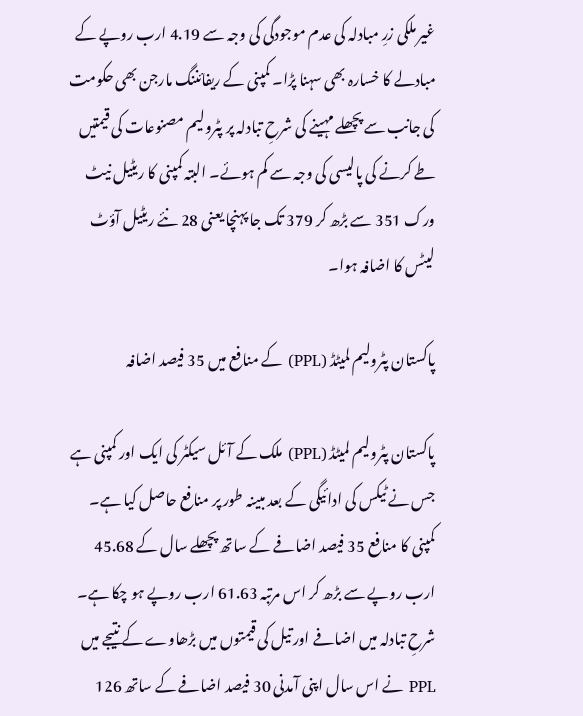غیر ملکی زرِ مبادلہ کی عدم موجودگی کی وجہ سے 4.19 ارب روپے کے مبادلے کا خسارہ بھی سہنا پڑا۔ کمپنی کے ریفائننگ مارجن بھی حکومت کی جانب سے پچھلے مہینے کی شرحِ تبادلہ پر پٹرولیم مصنوعات کی قیمتیں طے کرنے کی پالیسی کی وجہ سے کم ہوئے۔ البتہ کمپنی کا ریٹیل نیٹ ورک 351 سے بڑھ کر 379 تک جا پہنچا یعنی 28 نئے ریٹیل آؤٹ لیٹس کا اضافہ ہوا۔

پاکستان پٹرولیم لمیٹڈ (PPL) کے منافع میں 35 فیصد اضافہ

پاکستان پٹرولیم لمیٹڈ (PPL) ملک کے آئل سیکٹر کی ایک اور کمپنی ہے جس نے ٹیکس کی ادائیگی کے بعد مبینہ طور پر منافع حاصل کیا ہے۔ کمپنی کا منافع 35 فیصد اضافے کے ساتھ پچھلے سال کے 45.68 ارب روپے سے بڑھ کر اس مرتبہ 61.63 ارب روپے ہو چکا ہے۔ شرحِ تبادلہ میں اضافے اور تیل کی قیمتوں میں بڑھاوے کے نتیجے میں PPL نے اس سال اپنی آمدنی 30 فیصد اضافے کے ساتھ 126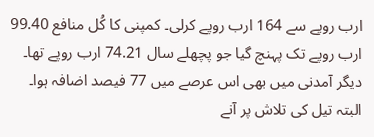ارب روپے سے 164 ارب روپے کرلی۔ کمپنی کا کُل منافع 99.40 ارب روپے تک پہنچ گیا جو پچھلے سال 74.21 ارب روپے تھا۔ دیگر آمدنی میں بھی اس عرصے میں 77 فیصد اضافہ ہوا۔ البتہ تیل کی تلاش پر آنے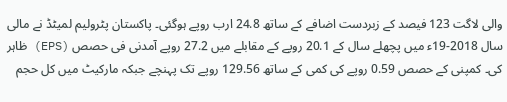والی لاگت 123 فیصد کے زبردست اضافے کے ساتھ 24.8 ارب روپے ہوگئی۔ پاکستان پٹرولیم لمیٹڈ نے مالی سال 2018-19ء میں پچھلے سال کے 20.1 روپے کے مقابلے میں 27.2 روپے آمدنی فی حصص (EPS) ظاہر کی۔ کمپنی کے حصص 0.59 روپے کی کمی کے ساتھ 129.56 روپے تک پہنچے جبکہ مارکیٹ میں کل حجم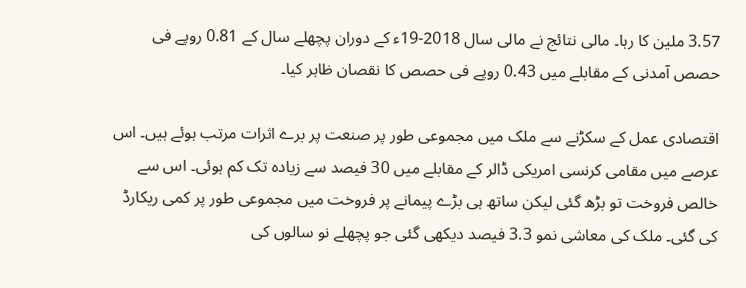3.57 ملین کا رہا۔ مالی نتائج نے مالی سال 2018-19ء کے دوران پچھلے سال کے 0.81 روپے فی حصص آمدنی کے مقابلے میں 0.43 روپے فی حصص کا نقصان ظاہر کیا۔

اقتصادی عمل کے سکڑنے سے ملک میں مجموعی طور پر صنعت پر برے اثرات مرتب ہوئے ہیں۔ اس عرصے میں مقامی کرنسی امریکی ڈالر کے مقابلے میں 30 فیصد سے زیادہ تک کم ہوئی۔ اس سے خالص فروخت تو بڑھ گئی لیکن ساتھ ہی بڑے پیمانے پر فروخت میں مجموعی طور پر کمی ریکارڈ کی گئی۔ ملک کی معاشی نمو 3.3 فیصد دیکھی گئی جو پچھلے نو سالوں کی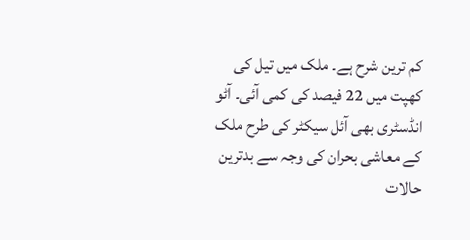کم ترین شرح ہے۔ ملک میں تیل کی کھپت میں 22 فیصد کی کمی آئی۔ آٹو انڈسٹری بھی آئل سیکٹر کی طرح ملک کے معاشی بحران کی وجہ سے بدترین حالات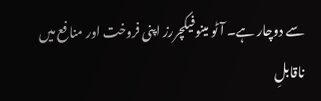سے دوچار ہے۔ آٹو مینوفیکچررز اپنی فروخت اور منافع میں ناقابلِ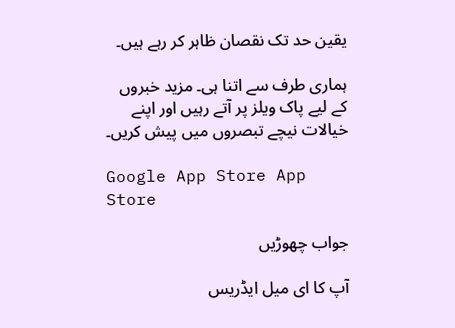یقین حد تک نقصان ظاہر کر رہے ہیں۔

ہماری طرف سے اتنا ہی۔ مزید خبروں کے لیے پاک ویلز پر آتے رہیں اور اپنے خیالات نیچے تبصروں میں پیش کریں۔

Google App Store App Store

جواب چھوڑیں

آپ کا ای میل ایڈریس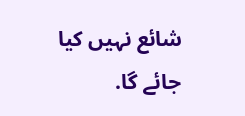شائع نہیں کیا جائے گا.